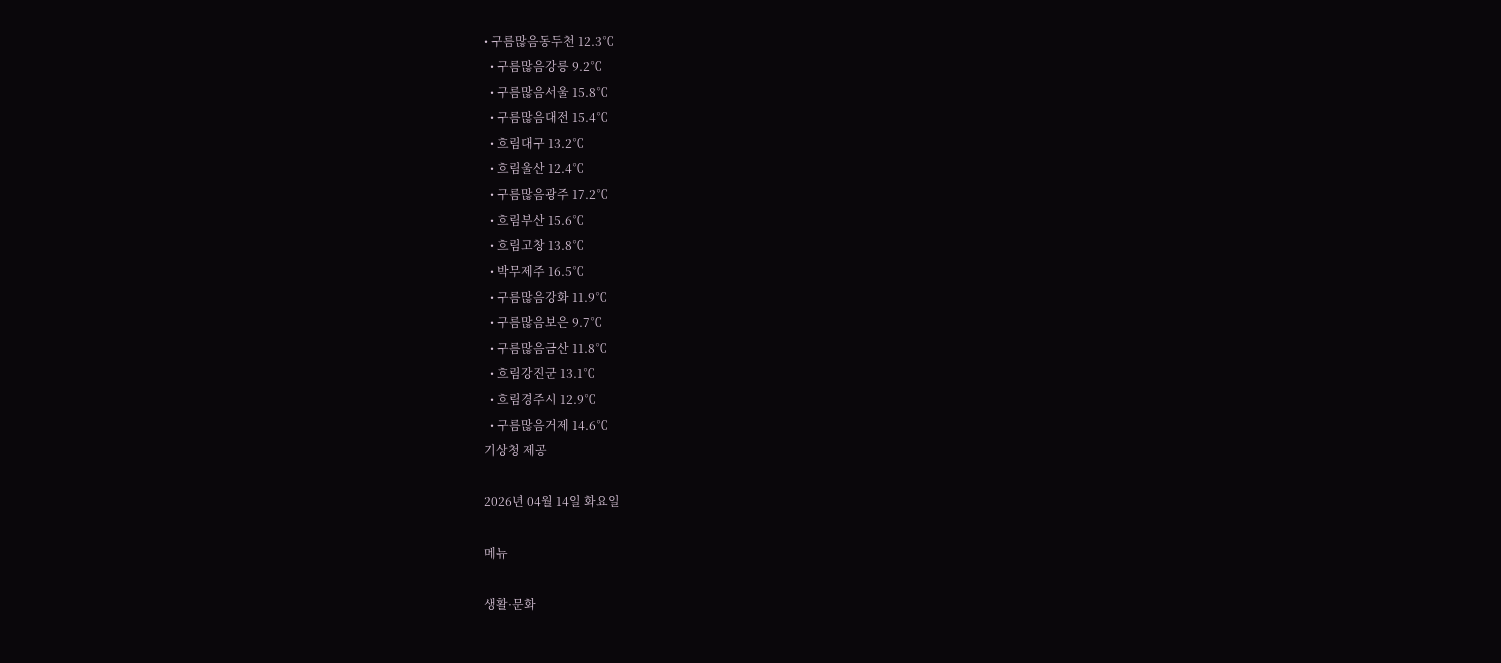• 구름많음동두천 12.3℃
  • 구름많음강릉 9.2℃
  • 구름많음서울 15.8℃
  • 구름많음대전 15.4℃
  • 흐림대구 13.2℃
  • 흐림울산 12.4℃
  • 구름많음광주 17.2℃
  • 흐림부산 15.6℃
  • 흐림고창 13.8℃
  • 박무제주 16.5℃
  • 구름많음강화 11.9℃
  • 구름많음보은 9.7℃
  • 구름많음금산 11.8℃
  • 흐림강진군 13.1℃
  • 흐림경주시 12.9℃
  • 구름많음거제 14.6℃
기상청 제공

2026년 04월 14일 화요일

메뉴

생활·문화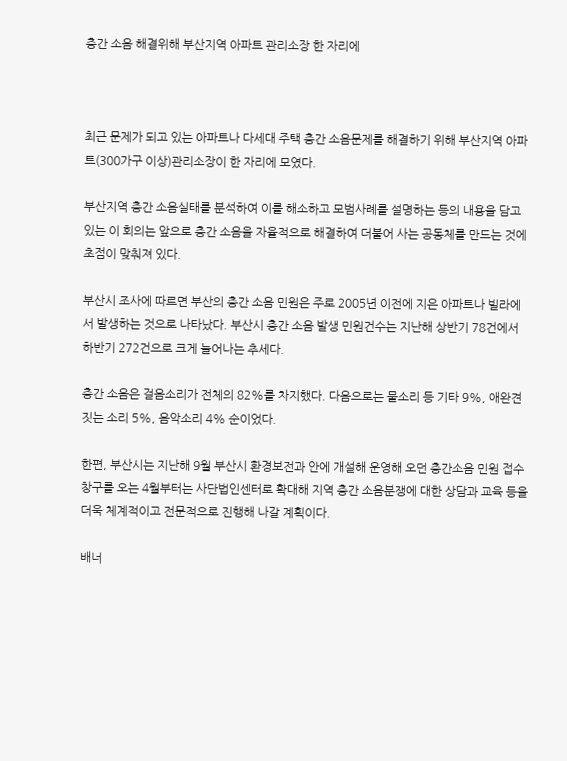층간 소음 해결위해 부산지역 아파트 관리소장 한 자리에



최근 문제가 되고 있는 아파트나 다세대 주택 층간 소음문제를 해결하기 위해 부산지역 아파트(300가구 이상)관리소장이 한 자리에 모였다.

부산지역 층간 소음실태를 분석하여 이를 해소하고 모범사례를 설명하는 등의 내용을 담고 있는 이 회의는 앞으로 층간 소음을 자율적으로 해결하여 더불어 사는 공동체를 만드는 것에 초점이 맞춰져 있다.

부산시 조사에 따르면 부산의 층간 소음 민원은 주로 2005년 이전에 지은 아파트나 빌라에서 발생하는 것으로 나타났다. 부산시 층간 소음 발생 민원건수는 지난해 상반기 78건에서 하반기 272건으로 크게 늘어나는 추세다.

층간 소음은 걸음소리가 전체의 82%를 차지했다. 다음으로는 물소리 등 기타 9%, 애완견 짓는 소리 5%, 음악소리 4% 순이었다.

한편, 부산시는 지난해 9월 부산시 환경보전과 안에 개설해 운영해 오던 층간소음 민원 접수창구를 오는 4월부터는 사단법인센터로 확대해 지역 층간 소음분쟁에 대한 상담과 교육 등을 더욱 체계적이고 전문적으로 진행해 나갈 계획이다.

배너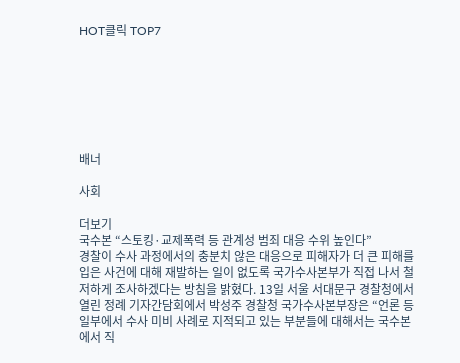HOT클릭 TOP7







배너

사회

더보기
국수본 “스토킹·교제폭력 등 관계성 범죄 대응 수위 높인다”
경찰이 수사 과정에서의 충분치 않은 대응으로 피해자가 더 큰 피해를 입은 사건에 대해 재발하는 일이 없도록 국가수사본부가 직접 나서 철저하게 조사하겠다는 방침을 밝혔다. 13일 서울 서대문구 경찰청에서 열린 정례 기자간담회에서 박성주 경찰청 국가수사본부장은 “언론 등 일부에서 수사 미비 사례로 지적되고 있는 부분들에 대해서는 국수본에서 직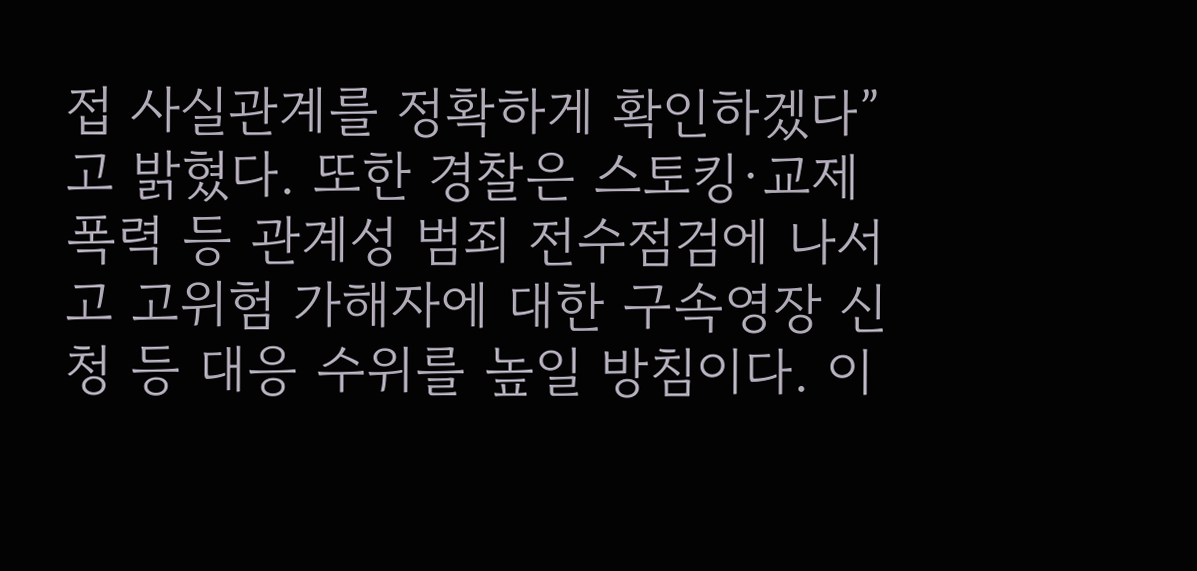접 사실관계를 정확하게 확인하겠다”고 밝혔다. 또한 경찰은 스토킹·교제 폭력 등 관계성 범죄 전수점검에 나서고 고위험 가해자에 대한 구속영장 신청 등 대응 수위를 높일 방침이다. 이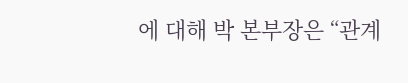에 대해 박 본부장은 “관계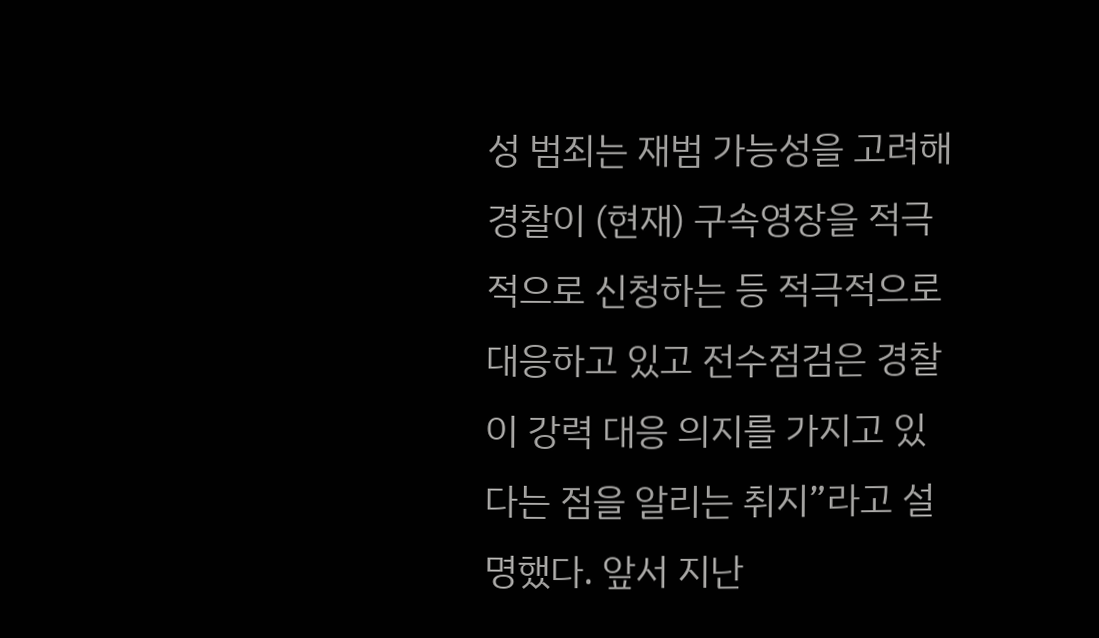성 범죄는 재범 가능성을 고려해 경찰이 (현재) 구속영장을 적극적으로 신청하는 등 적극적으로 대응하고 있고 전수점검은 경찰이 강력 대응 의지를 가지고 있다는 점을 알리는 취지”라고 설명했다. 앞서 지난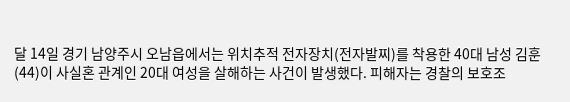달 14일 경기 남양주시 오남읍에서는 위치추적 전자장치(전자발찌)를 착용한 40대 남성 김훈(44)이 사실혼 관계인 20대 여성을 살해하는 사건이 발생했다. 피해자는 경찰의 보호조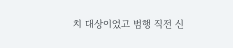치 대상이었고 범행 직전 신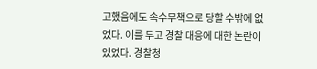고했음에도 속수무책으로 당할 수밖에 없었다. 이를 두고 경찰 대응에 대한 논란이 있었다. 경찰청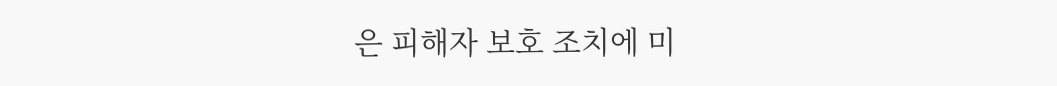은 피해자 보호 조치에 미